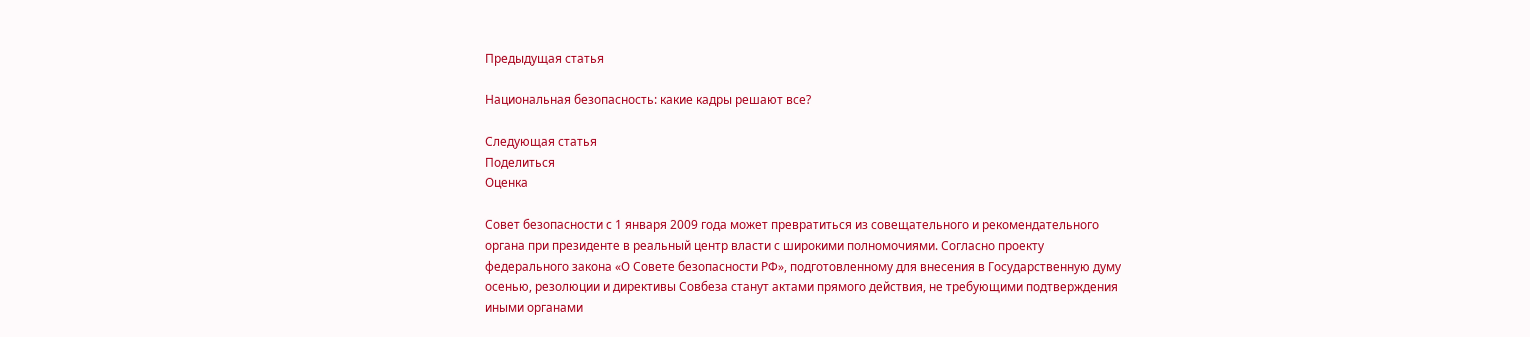Предыдущая статья

Национальная безопасность: какие кадры решают все?

Следующая статья
Поделиться
Оценка

Совет безопасности с 1 января 2009 года может превратиться из совещательного и рекомендательного органа при президенте в реальный центр власти с широкими полномочиями. Согласно проекту федерального закона «О Совете безопасности РФ», подготовленному для внесения в Государственную думу осенью, резолюции и директивы Совбеза станут актами прямого действия, не требующими подтверждения иными органами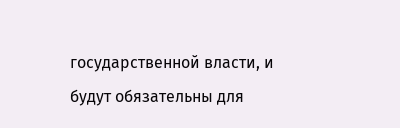государственной власти, и будут обязательны для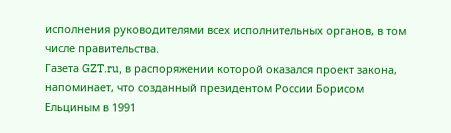исполнения руководителями всех исполнительных органов, в том числе правительства.
Газета GZT.ru, в распоряжении которой оказался проект закона, напоминает, что созданный президентом России Борисом Ельциным в 1991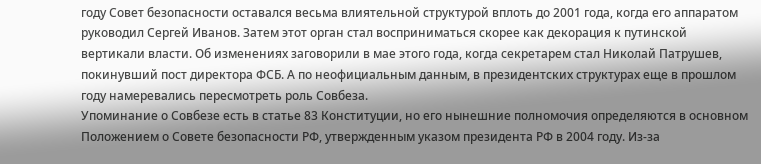году Совет безопасности оставался весьма влиятельной структурой вплоть до 2001 года, когда его аппаратом руководил Сергей Иванов. Затем этот орган стал восприниматься скорее как декорация к путинской вертикали власти. Об изменениях заговорили в мае этого года, когда секретарем стал Николай Патрушев, покинувший пост директора ФСБ. А по неофициальным данным, в президентских структурах еще в прошлом году намеревались пересмотреть роль Совбеза.
Упоминание о Совбезе есть в статье 83 Конституции, но его нынешние полномочия определяются в основном Положением о Совете безопасности РФ, утвержденным указом президента РФ в 2004 году. Из-за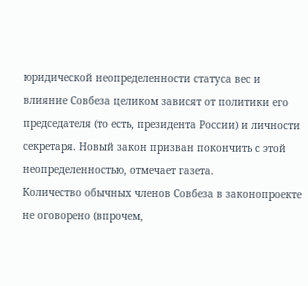юридической неопределенности статуса вес и влияние Совбеза целиком зависят от политики его председателя (то есть, президента России) и личности секретаря. Новый закон призван покончить с этой неопределенностью, отмечает газета.
Количество обычных членов Совбеза в законопроекте не оговорено (впрочем,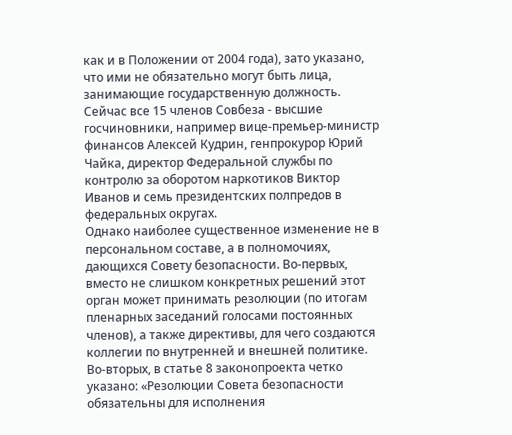как и в Положении от 2004 года), зато указано, что ими не обязательно могут быть лица, занимающие государственную должность. Сейчас все 15 членов Совбеза - высшие госчиновники, например вице-премьер-министр финансов Алексей Кудрин, генпрокурор Юрий Чайка, директор Федеральной службы по контролю за оборотом наркотиков Виктор Иванов и семь президентских полпредов в федеральных округах.
Однако наиболее существенное изменение не в персональном составе, а в полномочиях, дающихся Совету безопасности. Во-первых, вместо не слишком конкретных решений этот орган может принимать резолюции (по итогам пленарных заседаний голосами постоянных членов), а также директивы, для чего создаются коллегии по внутренней и внешней политике.
Во-вторых, в статье 8 законопроекта четко указано: «Резолюции Совета безопасности обязательны для исполнения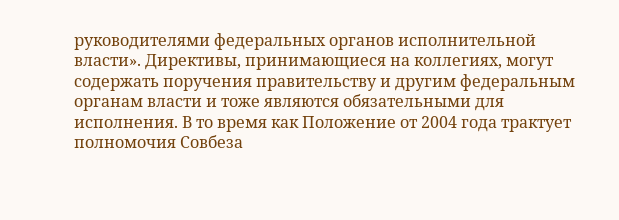руководителями федеральных органов исполнительной власти». Директивы, принимающиеся на коллегиях, могут содержать поручения правительству и другим федеральным органам власти и тоже являются обязательными для исполнения. В то время как Положение от 2004 года трактует полномочия Совбеза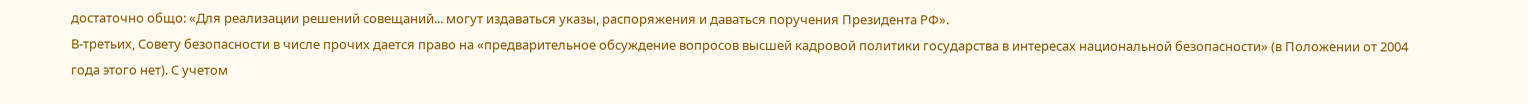достаточно общо: «Для реализации решений совещаний... могут издаваться указы, распоряжения и даваться поручения Президента РФ».
В-третьих, Совету безопасности в числе прочих дается право на «предварительное обсуждение вопросов высшей кадровой политики государства в интересах национальной безопасности» (в Положении от 2004 года этого нет). С учетом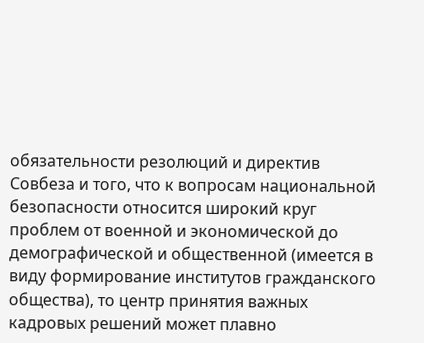обязательности резолюций и директив Совбеза и того, что к вопросам национальной безопасности относится широкий круг проблем от военной и экономической до демографической и общественной (имеется в виду формирование институтов гражданского общества), то центр принятия важных кадровых решений может плавно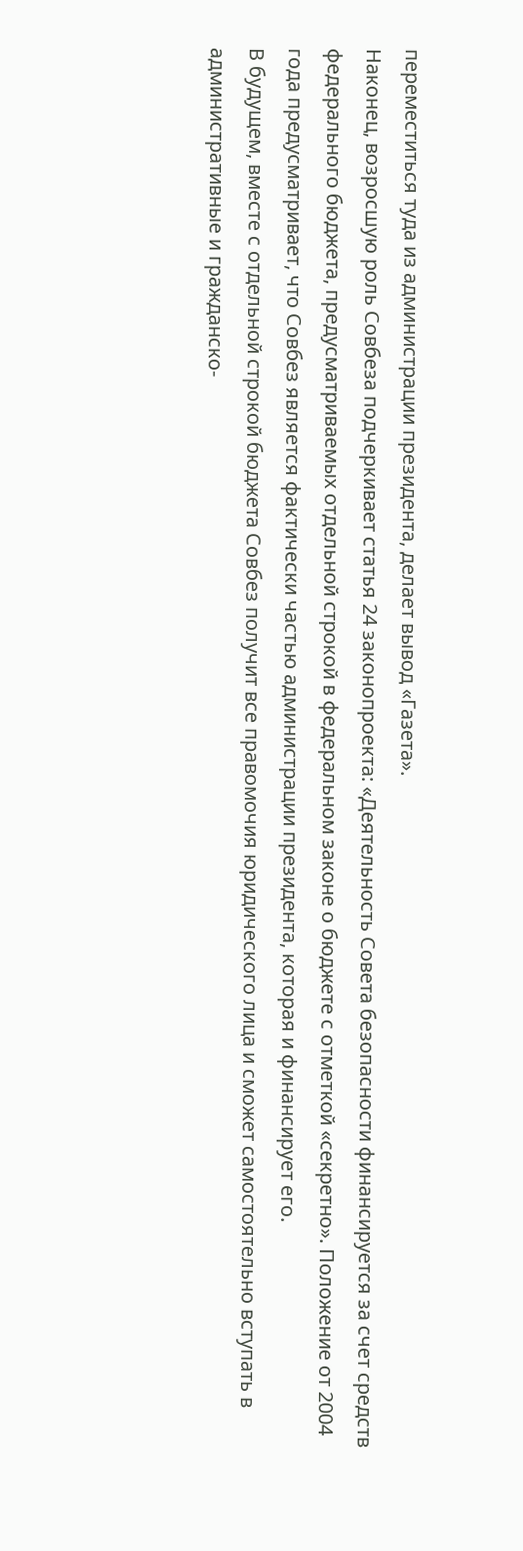переместиться туда из администрации президента, делает вывод «Газета».
Наконец, возросшую роль Совбеза подчеркивает статья 24 законопроекта: «Деятельность Совета безопасности финансируется за счет средств федерального бюджета, предусматриваемых отдельной строкой в федеральном законе о бюджете с отметкой «секретно». Положение от 2004 года предусматривает, что Совбез является фактически частью администрации президента, которая и финансирует его.
В будущем, вместе с отдельной строкой бюджета Совбез получит все правомочия юридического лица и сможет самостоятельно вступать в административные и гражданско-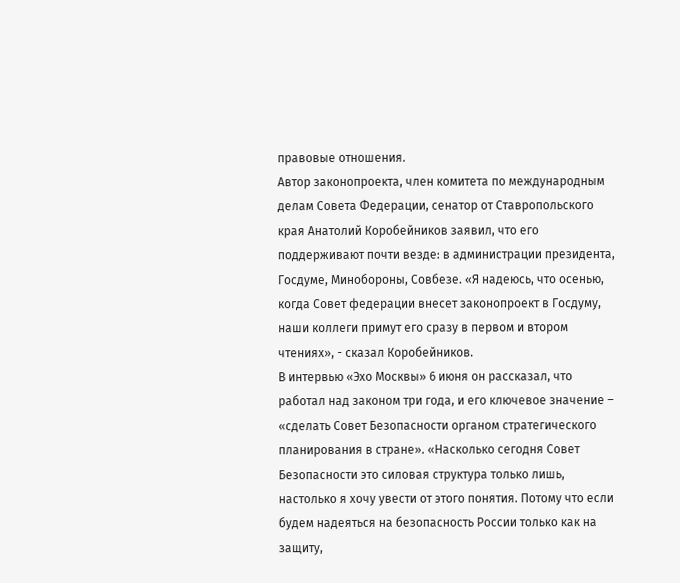правовые отношения.
Автор законопроекта, член комитета по международным делам Совета Федерации, сенатор от Ставропольского края Анатолий Коробейников заявил, что его поддерживают почти везде: в администрации президента, Госдуме, Минобороны, Совбезе. «Я надеюсь, что осенью, когда Совет федерации внесет законопроект в Госдуму, наши коллеги примут его сразу в первом и втором чтениях», - сказал Коробейников.
В интервью «Эхо Москвы» 6 июня он рассказал, что работал над законом три года, и его ключевое значение – «сделать Совет Безопасности органом стратегического планирования в стране». «Насколько сегодня Совет Безопасности это силовая структура только лишь, настолько я хочу увести от этого понятия. Потому что если будем надеяться на безопасность России только как на защиту,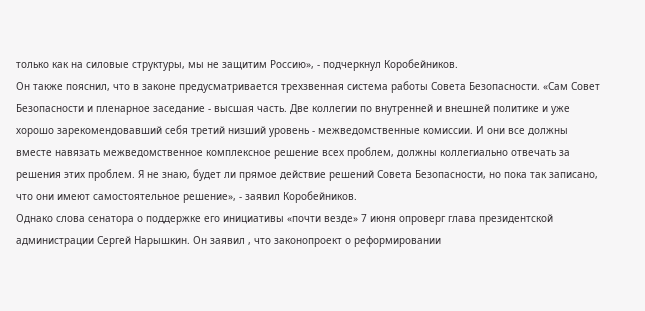только как на силовые структуры, мы не защитим Россию», - подчеркнул Коробейников.
Он также пояснил, что в законе предусматривается трехзвенная система работы Совета Безопасности. «Сам Совет Безопасности и пленарное заседание - высшая часть. Две коллегии по внутренней и внешней политике и уже хорошо зарекомендовавший себя третий низший уровень - межведомственные комиссии. И они все должны вместе навязать межведомственное комплексное решение всех проблем, должны коллегиально отвечать за решения этих проблем. Я не знаю, будет ли прямое действие решений Совета Безопасности, но пока так записано, что они имеют самостоятельное решение», - заявил Коробейников.
Однако слова сенатора о поддержке его инициативы «почти везде» 7 июня опроверг глава президентской администрации Сергей Нарышкин. Он заявил , что законопроект о реформировании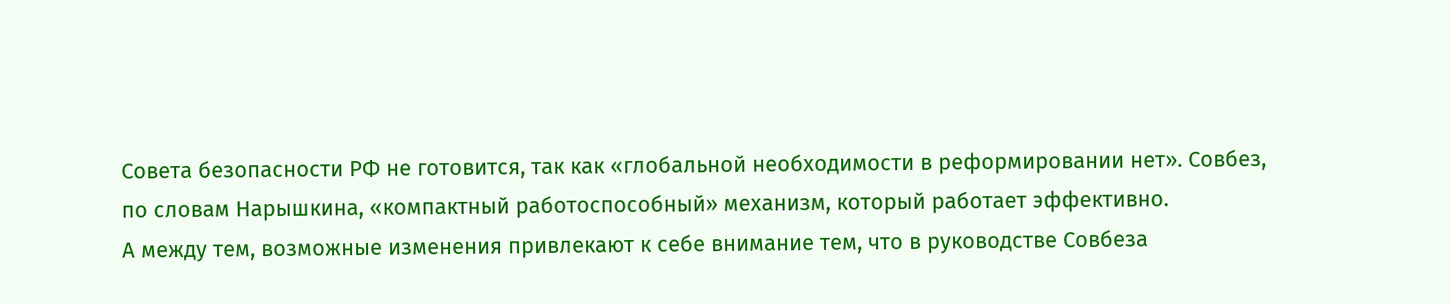Совета безопасности РФ не готовится, так как «глобальной необходимости в реформировании нет». Совбез, по словам Нарышкина, «компактный работоспособный» механизм, который работает эффективно.
А между тем, возможные изменения привлекают к себе внимание тем, что в руководстве Совбеза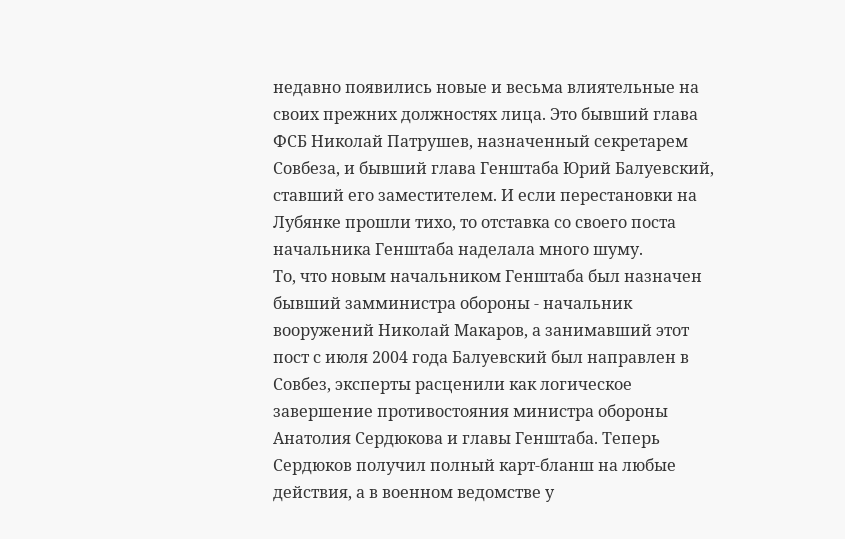недавно появились новые и весьма влиятельные на своих прежних должностях лица. Это бывший глава ФСБ Николай Патрушев, назначенный секретарем Совбеза, и бывший глава Генштаба Юрий Балуевский, ставший его заместителем. И если перестановки на Лубянке прошли тихо, то отставка со своего поста начальника Генштаба наделала много шуму.
То, что новым начальником Генштаба был назначен бывший замминистра обороны - начальник вооружений Николай Макаров, а занимавший этот пост с июля 2004 года Балуевский был направлен в Совбез, эксперты расценили как логическое завершение противостояния министра обороны Анатолия Сердюкова и главы Генштаба. Теперь Сердюков получил полный карт-бланш на любые действия, а в военном ведомстве у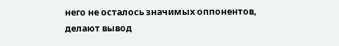него не осталось значимых оппонентов, делают вывод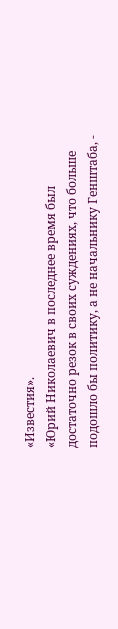«Известия».
«Юрий Николаевич в последнее время был достаточно резок в своих суждениях, что больше подошло бы политику, а не начальнику Генштаба, -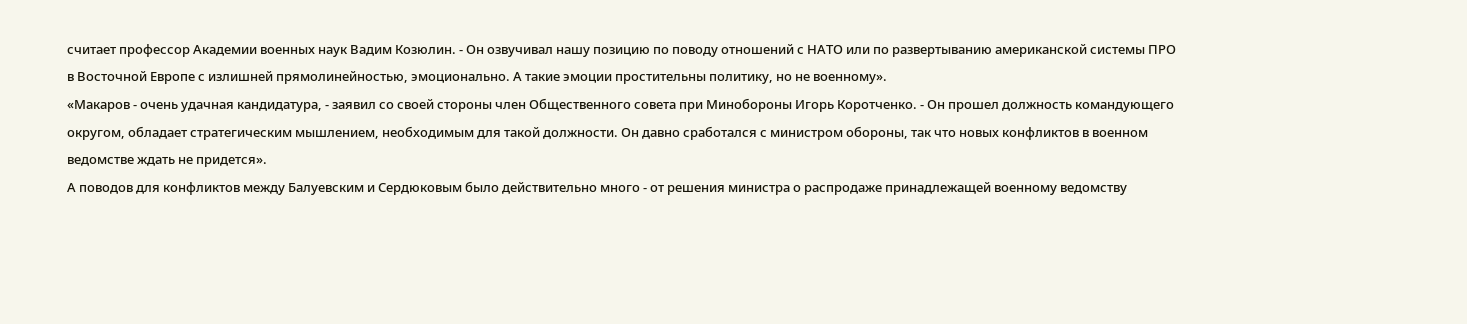считает профессор Академии военных наук Вадим Козюлин. - Он озвучивал нашу позицию по поводу отношений с НАТО или по развертыванию американской системы ПРО в Восточной Европе с излишней прямолинейностью, эмоционально. А такие эмоции простительны политику, но не военному».
«Макаров - очень удачная кандидатура, - заявил со своей стороны член Общественного совета при Минобороны Игорь Коротченко. - Он прошел должность командующего округом, обладает стратегическим мышлением, необходимым для такой должности. Он давно сработался с министром обороны, так что новых конфликтов в военном ведомстве ждать не придется».
А поводов для конфликтов между Балуевским и Сердюковым было действительно много - от решения министра о распродаже принадлежащей военному ведомству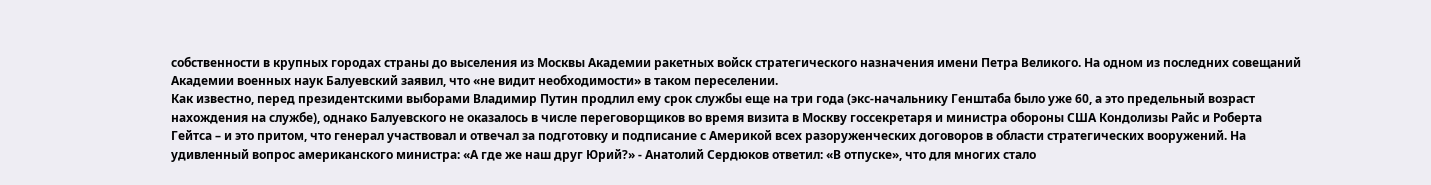собственности в крупных городах страны до выселения из Москвы Академии ракетных войск стратегического назначения имени Петра Великого. На одном из последних совещаний Академии военных наук Балуевский заявил, что «не видит необходимости» в таком переселении.
Как известно, перед президентскими выборами Владимир Путин продлил ему срок службы еще на три года (экс-начальнику Генштаба было уже 60, а это предельный возраст нахождения на службе), однако Балуевского не оказалось в числе переговорщиков во время визита в Москву госсекретаря и министра обороны США Кондолизы Райс и Роберта Гейтса – и это притом, что генерал участвовал и отвечал за подготовку и подписание с Америкой всех разоруженческих договоров в области стратегических вооружений. На удивленный вопрос американского министра: «А где же наш друг Юрий?» - Анатолий Сердюков ответил: «В отпуске», что для многих стало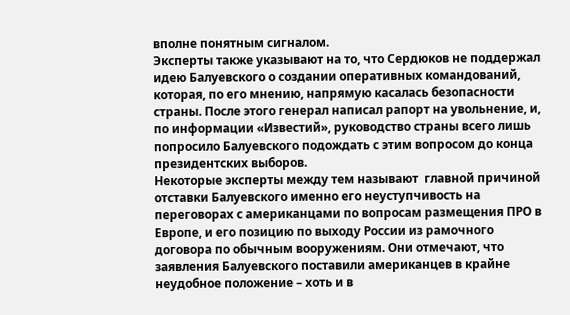вполне понятным сигналом.
Эксперты также указывают на то, что Сердюков не поддержал идею Балуевского о создании оперативных командований, которая, по его мнению, напрямую касалась безопасности страны. После этого генерал написал рапорт на увольнение, и, по информации «Известий», руководство страны всего лишь попросило Балуевского подождать с этим вопросом до конца президентских выборов.
Некоторые эксперты между тем называют  главной причиной отставки Балуевского именно его неуступчивость на переговорах с американцами по вопросам размещения ПРО в Европе, и его позицию по выходу России из рамочного договора по обычным вооружениям. Они отмечают, что заявления Балуевского поставили американцев в крайне неудобное положение – хоть и в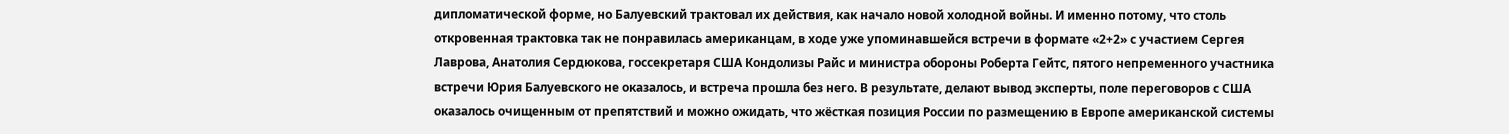дипломатической форме, но Балуевский трактовал их действия, как начало новой холодной войны. И именно потому, что столь откровенная трактовка так не понравилась американцам, в ходе уже упоминавшейся встречи в формате «2+2» с участием Сергея Лаврова, Анатолия Сердюкова, госсекретаря США Кондолизы Райс и министра обороны Роберта Гейтс, пятого непременного участника встречи Юрия Балуевского не оказалось, и встреча прошла без него. В результате, делают вывод эксперты, поле переговоров с США оказалось очищенным от препятствий и можно ожидать, что жёсткая позиция России по размещению в Европе американской системы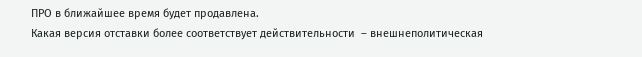ПРО в ближайшее время будет продавлена.
Какая версия отставки более соответствует действительности  – внешнеполитическая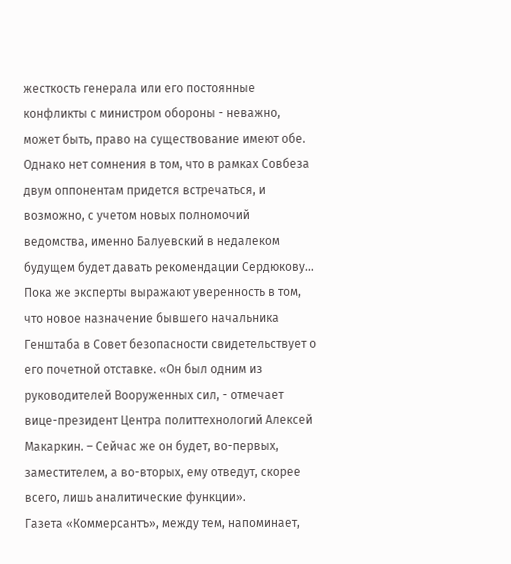жесткость генерала или его постоянные конфликты с министром обороны - неважно, может быть, право на существование имеют обе. Однако нет сомнения в том, что в рамках Совбеза двум оппонентам придется встречаться, и возможно, с учетом новых полномочий ведомства, именно Балуевский в недалеком будущем будет давать рекомендации Сердюкову…
Пока же эксперты выражают уверенность в том, что новое назначение бывшего начальника Генштаба в Совет безопасности свидетельствует о его почетной отставке. «Он был одним из руководителей Вооруженных сил, - отмечает вице-президент Центра политтехнологий Алексей Макаркин. – Сейчас же он будет, во-первых, заместителем, а во-вторых, ему отведут, скорее всего, лишь аналитические функции».
Газета «Коммерсантъ», между тем, напоминает,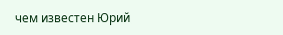чем известен Юрий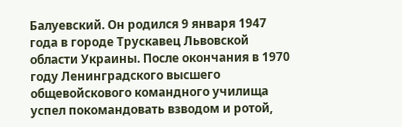Балуевский. Он родился 9 января 1947 года в городе Трускавец Львовской области Украины. После окончания в 1970 году Ленинградского высшего общевойскового командного училища успел покомандовать взводом и ротой,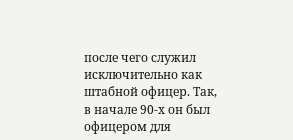после чего служил исключительно как штабной офицер. Так, в начале 90-х он был офицером для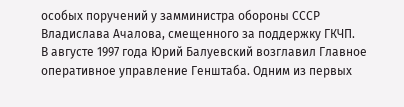особых поручений у замминистра обороны СССР Владислава Ачалова, смещенного за поддержку ГКЧП.
В августе 1997 года Юрий Балуевский возглавил Главное оперативное управление Генштаба. Одним из первых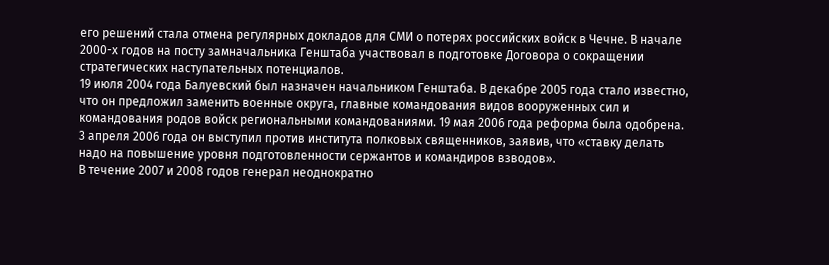его решений стала отмена регулярных докладов для СМИ о потерях российских войск в Чечне. В начале 2000-х годов на посту замначальника Генштаба участвовал в подготовке Договора о сокращении стратегических наступательных потенциалов.
19 июля 2004 года Балуевский был назначен начальником Генштаба. В декабре 2005 года стало известно, что он предложил заменить военные округа, главные командования видов вооруженных сил и командования родов войск региональными командованиями. 19 мая 2006 года реформа была одобрена.
3 апреля 2006 года он выступил против института полковых священников, заявив, что «ставку делать надо на повышение уровня подготовленности сержантов и командиров взводов».
В течение 2007 и 2008 годов генерал неоднократно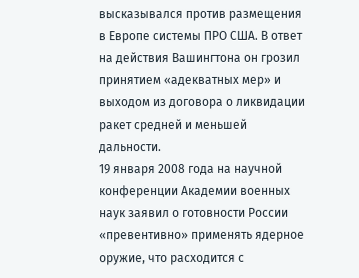высказывался против размещения в Европе системы ПРО США. В ответ на действия Вашингтона он грозил принятием «адекватных мер» и выходом из договора о ликвидации ракет средней и меньшей дальности.
19 января 2008 года на научной конференции Академии военных наук заявил о готовности России «превентивно» применять ядерное оружие, что расходится с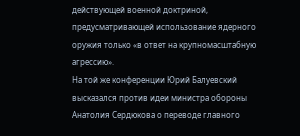действующей военной доктриной, предусматривающей использование ядерного оружия только «в ответ на крупномасштабную агрессию».
На той же конференции Юрий Балуевский высказался против идеи министра обороны Анатолия Сердюкова о переводе главного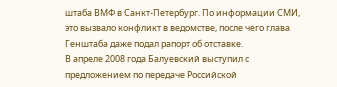штаба ВМФ в Санкт-Петербург. По информации СМИ, это вызвало конфликт в ведомстве, после чего глава Генштаба даже подал рапорт об отставке.
В апреле 2008 года Балуевский выступил с предложением по передаче Российской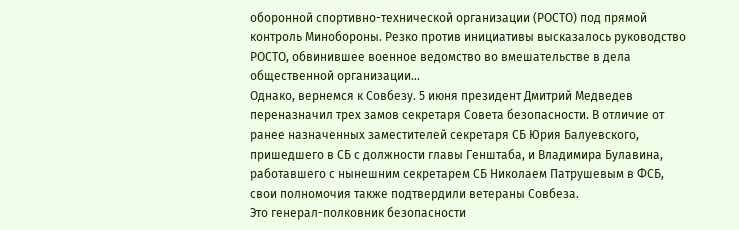оборонной спортивно-технической организации (РОСТО) под прямой контроль Минобороны. Резко против инициативы высказалось руководство РОСТО, обвинившее военное ведомство во вмешательстве в дела общественной организации…
Однако, вернемся к Совбезу. 5 июня президент Дмитрий Медведев переназначил трех замов секретаря Совета безопасности. В отличие от ранее назначенных заместителей секретаря СБ Юрия Балуевского, пришедшего в СБ с должности главы Генштаба, и Владимира Булавина, работавшего с нынешним секретарем СБ Николаем Патрушевым в ФСБ, свои полномочия также подтвердили ветераны Совбеза.
Это генерал-полковник безопасности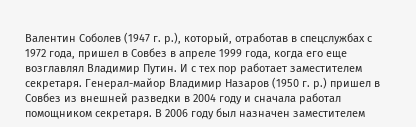Валентин Соболев (1947 г. р.), который, отработав в спецслужбах с 1972 года, пришел в Совбез в апреле 1999 года, когда его еще возглавлял Владимир Путин. И с тех пор работает заместителем секретаря. Генерал-майор Владимир Назаров (1950 г. р.) пришел в Совбез из внешней разведки в 2004 году и сначала работал помощником секретаря. В 2006 году был назначен заместителем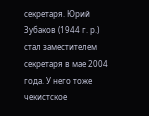секретаря. Юрий Зубаков (1944 г. р.) стал заместителем секретаря в мае 2004 года. У него тоже чекистское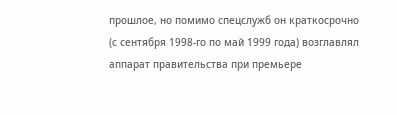прошлое, но помимо спецслужб он краткосрочно (с сентября 1998-го по май 1999 года) возглавлял аппарат правительства при премьере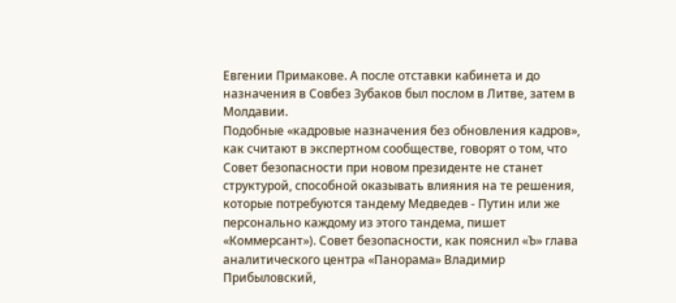Евгении Примакове. А после отставки кабинета и до назначения в Совбез Зубаков был послом в Литве, затем в Молдавии.
Подобные «кадровые назначения без обновления кадров», как считают в экспертном сообществе, говорят о том, что Совет безопасности при новом президенте не станет структурой, способной оказывать влияния на те решения, которые потребуются тандему Медведев - Путин или же персонально каждому из этого тандема, пишет «Коммерсант»). Совет безопасности, как пояснил «Ъ» глава аналитического центра «Панорама» Владимир Прибыловский,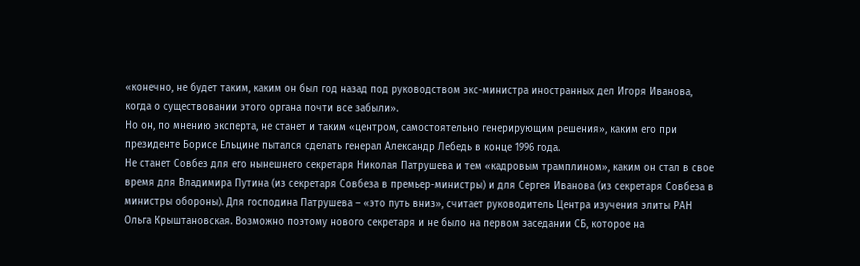«конечно, не будет таким, каким он был год назад под руководством экс-министра иностранных дел Игоря Иванова, когда о существовании этого органа почти все забыли».
Но он, по мнению эксперта, не станет и таким «центром, самостоятельно генерирующим решения», каким его при президенте Борисе Ельцине пытался сделать генерал Александр Лебедь в конце 1996 года.
Не станет Совбез для его нынешнего секретаря Николая Патрушева и тем «кадровым трамплином», каким он стал в свое время для Владимира Путина (из секретаря Совбеза в премьер-министры) и для Сергея Иванова (из секретаря Совбеза в министры обороны). Для господина Патрушева – «это путь вниз», считает руководитель Центра изучения элиты РАН Ольга Крыштановская. Возможно поэтому нового секретаря и не было на первом заседании СБ, которое на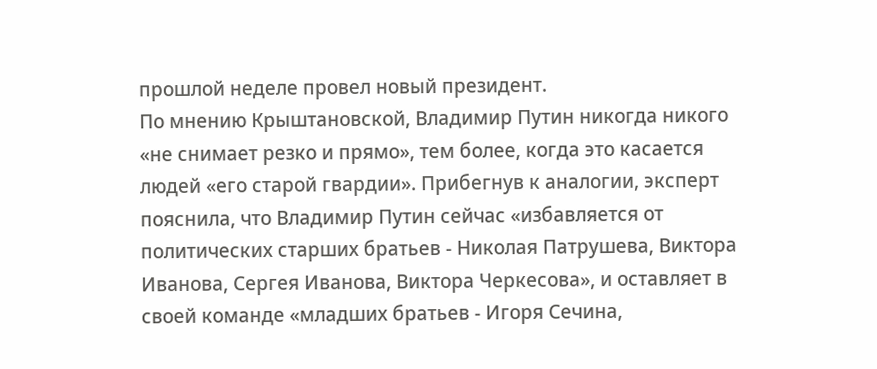прошлой неделе провел новый президент.
По мнению Крыштановской, Владимир Путин никогда никого «не снимает резко и прямо», тем более, когда это касается людей «его старой гвардии». Прибегнув к аналогии, эксперт пояснила, что Владимир Путин сейчас «избавляется от политических старших братьев - Николая Патрушева, Виктора Иванова, Сергея Иванова, Виктора Черкесова», и оставляет в своей команде «младших братьев - Игоря Сечина,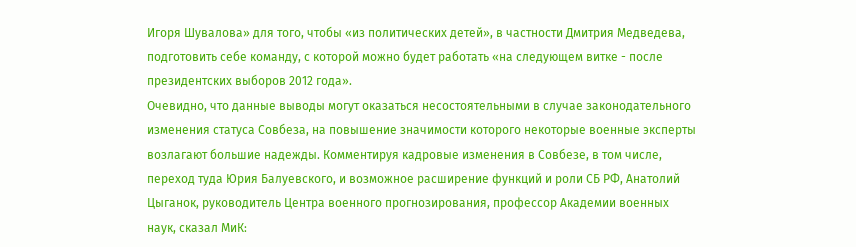Игоря Шувалова» для того, чтобы «из политических детей», в частности Дмитрия Медведева, подготовить себе команду, с которой можно будет работать «на следующем витке - после президентских выборов 2012 года».
Очевидно, что данные выводы могут оказаться несостоятельными в случае законодательного изменения статуса Совбеза, на повышение значимости которого некоторые военные эксперты возлагают большие надежды. Комментируя кадровые изменения в Совбезе, в том числе, переход туда Юрия Балуевского, и возможное расширение функций и роли СБ РФ, Анатолий Цыганок, руководитель Центра военного прогнозирования, профессор Академии военных наук, сказал МиК: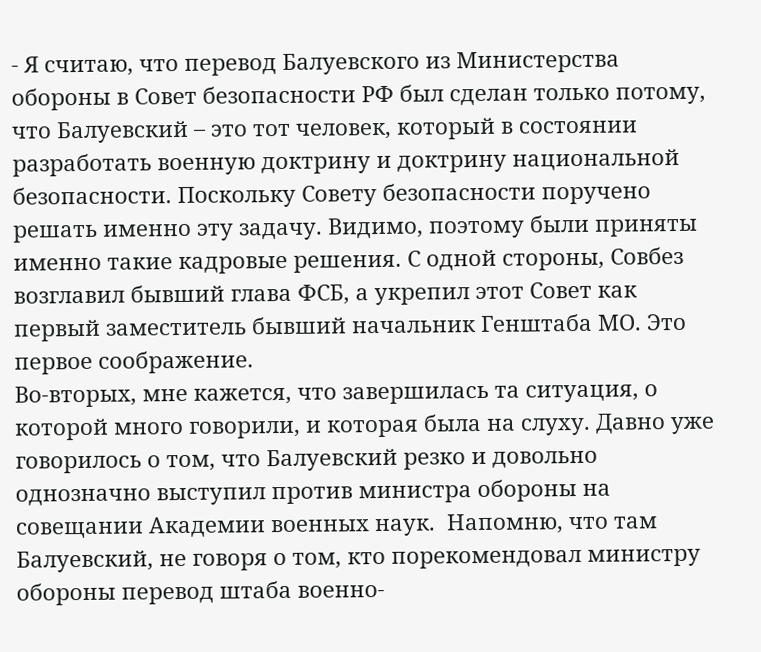- Я считаю, что перевод Балуевского из Министерства обороны в Совет безопасности РФ был сделан только потому, что Балуевский – это тот человек, который в состоянии разработать военную доктрину и доктрину национальной безопасности. Поскольку Совету безопасности поручено решать именно эту задачу. Видимо, поэтому были приняты именно такие кадровые решения. С одной стороны, Совбез возглавил бывший глава ФСБ, а укрепил этот Совет как первый заместитель бывший начальник Генштаба МО. Это первое соображение.
Во-вторых, мне кажется, что завершилась та ситуация, о которой много говорили, и которая была на слуху. Давно уже говорилось о том, что Балуевский резко и довольно однозначно выступил против министра обороны на совещании Академии военных наук.  Напомню, что там Балуевский, не говоря о том, кто порекомендовал министру обороны перевод штаба военно-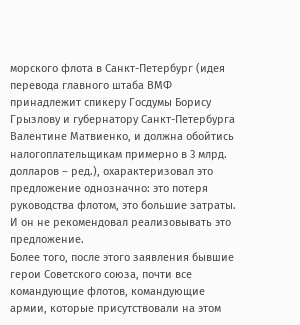морского флота в Санкт-Петербург (идея перевода главного штаба ВМФ принадлежит спикеру Госдумы Борису Грызлову и губернатору Санкт-Петербурга Валентине Матвиенко, и должна обойтись налогоплательщикам примерно в 3 млрд. долларов – ред.), охарактеризовал это предложение однозначно: это потеря руководства флотом, это большие затраты. И он не рекомендовал реализовывать это предложение.
Более того, после этого заявления бывшие герои Советского союза, почти все командующие флотов, командующие армии, которые присутствовали на этом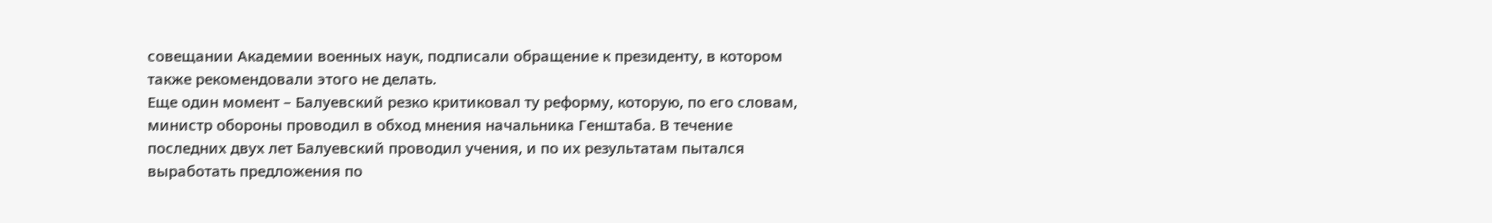совещании Академии военных наук, подписали обращение к президенту, в котором также рекомендовали этого не делать.
Еще один момент – Балуевский резко критиковал ту реформу, которую, по его словам, министр обороны проводил в обход мнения начальника Генштаба. В течение последних двух лет Балуевский проводил учения, и по их результатам пытался выработать предложения по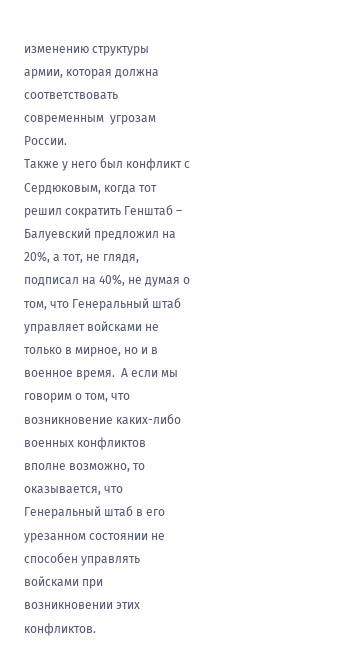изменению структуры армии, которая должна соответствовать современным  угрозам России.
Также у него был конфликт с Сердюковым, когда тот решил сократить Генштаб – Балуевский предложил на 20%, а тот, не глядя, подписал на 40%, не думая о том, что Генеральный штаб управляет войсками не только в мирное, но и в военное время.  А если мы говорим о том, что возникновение каких-либо военных конфликтов вполне возможно, то оказывается, что Генеральный штаб в его урезанном состоянии не способен управлять войсками при возникновении этих конфликтов.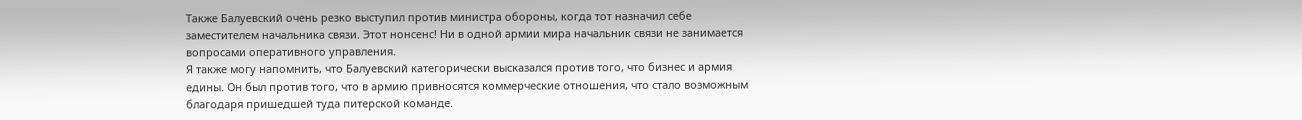Также Балуевский очень резко выступил против министра обороны, когда тот назначил себе заместителем начальника связи. Этот нонсенс! Ни в одной армии мира начальник связи не занимается вопросами оперативного управления.
Я также могу напомнить, что Балуевский категорически высказался против того, что бизнес и армия едины. Он был против того, что в армию привносятся коммерческие отношения, что стало возможным благодаря пришедшей туда питерской команде.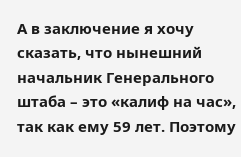А в заключение я хочу сказать, что нынешний начальник Генерального штаба – это «калиф на час», так как ему 59 лет. Поэтому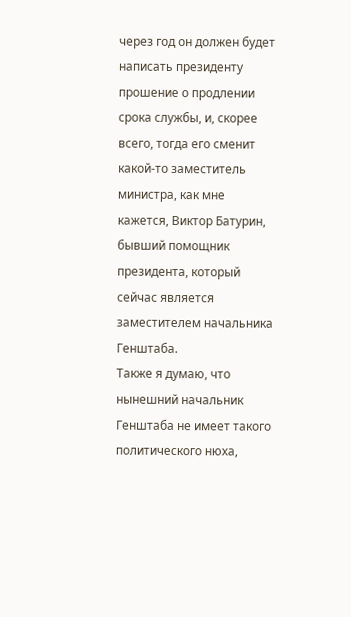через год он должен будет написать президенту прошение о продлении срока службы, и, скорее всего, тогда его сменит какой-то заместитель министра, как мне кажется, Виктор Батурин, бывший помощник президента, который сейчас является заместителем начальника Генштаба.
Также я думаю, что нынешний начальник Генштаба не имеет такого политического нюха,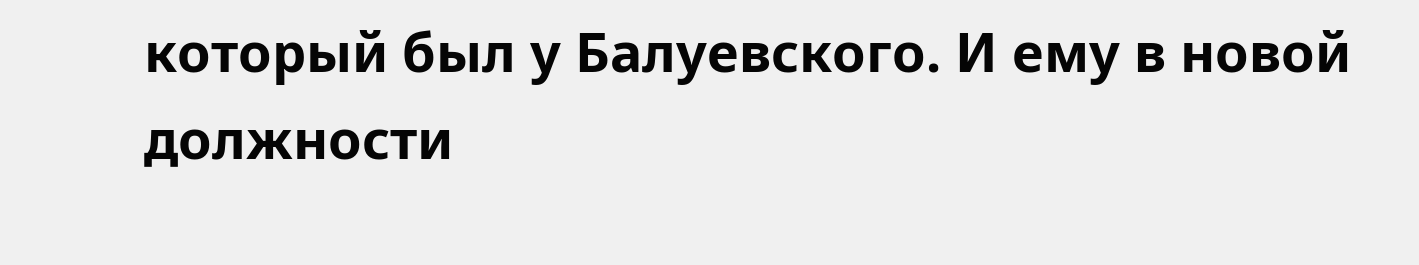который был у Балуевского. И ему в новой должности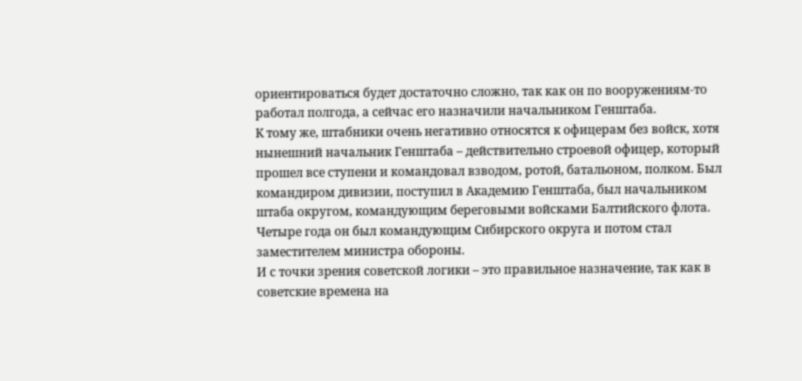ориентироваться будет достаточно сложно, так как он по вооружениям-то работал полгода, а сейчас его назначили начальником Генштаба.
К тому же, штабники очень негативно относятся к офицерам без войск, хотя нынешний начальник Генштаба – действительно строевой офицер, который прошел все ступени и командовал взводом, ротой, батальоном, полком. Был командиром дивизии, поступил в Академию Генштаба, был начальником штаба округом, командующим береговыми войсками Балтийского флота. Четыре года он был командующим Сибирского округа и потом стал заместителем министра обороны.
И с точки зрения советской логики – это правильное назначение, так как в советские времена на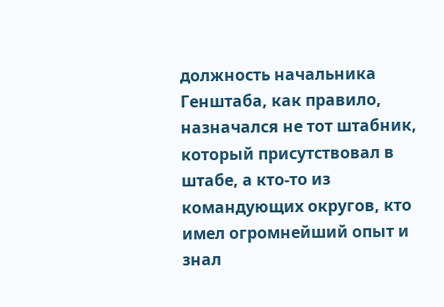должность начальника Генштаба, как правило, назначался не тот штабник, который присутствовал в штабе, а кто-то из командующих округов, кто имел огромнейший опыт и знал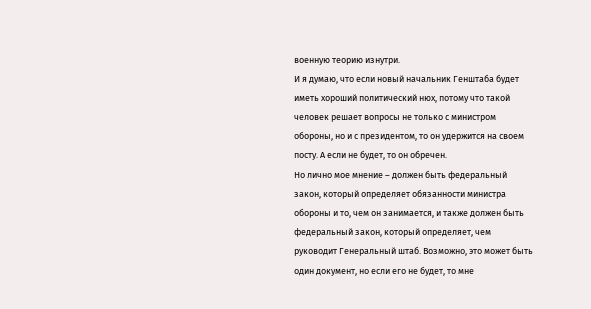военную теорию изнутри.
И я думаю, что если новый начальник Генштаба будет иметь хороший политический нюх, потому что такой человек решает вопросы не только с министром обороны, но и с президентом, то он удержится на своем посту. А если не будет, то он обречен.
Но лично мое мнение – должен быть федеральный закон, который определяет обязанности министра обороны и то, чем он занимается, и также должен быть федеральный закон, который определяет, чем руководит Генеральный штаб. Возможно, это может быть один документ, но если его не будет, то мне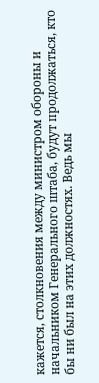кажется, столкновения между министром обороны и начальником Генерального штаба, будут продолжаться, кто бы ни был на этих должностях. Ведь мы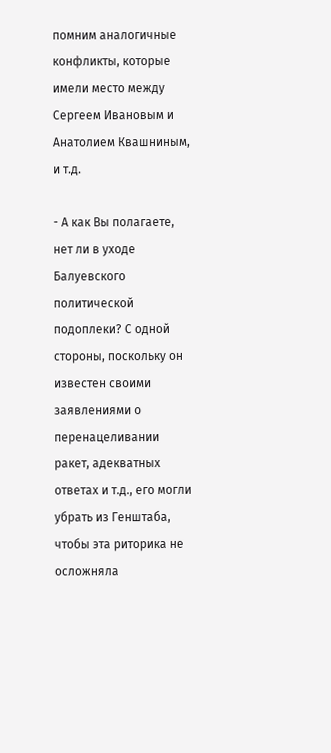помним аналогичные конфликты, которые имели место между Сергеем Ивановым и Анатолием Квашниным, и т.д.

- А как Вы полагаете, нет ли в уходе Балуевского политической подоплеки? С одной стороны, поскольку он известен своими заявлениями о перенацеливании ракет, адекватных ответах и т.д., его могли убрать из Генштаба, чтобы эта риторика не осложняла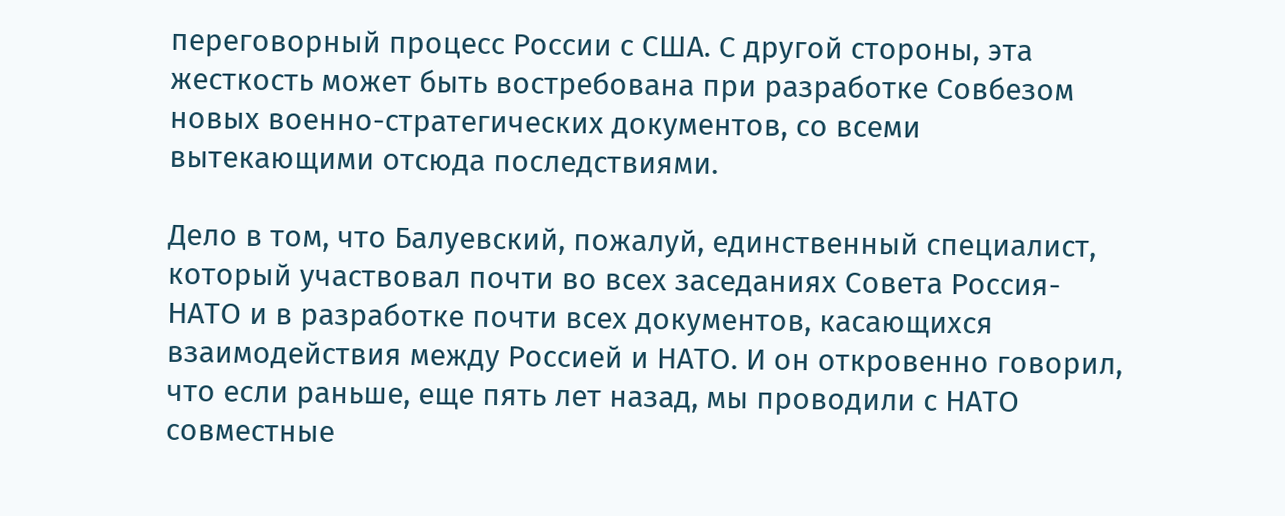переговорный процесс России с США. С другой стороны, эта жесткость может быть востребована при разработке Совбезом новых военно-стратегических документов, со всеми вытекающими отсюда последствиями.

Дело в том, что Балуевский, пожалуй, единственный специалист, который участвовал почти во всех заседаниях Совета Россия-НАТО и в разработке почти всех документов, касающихся взаимодействия между Россией и НАТО. И он откровенно говорил, что если раньше, еще пять лет назад, мы проводили с НАТО совместные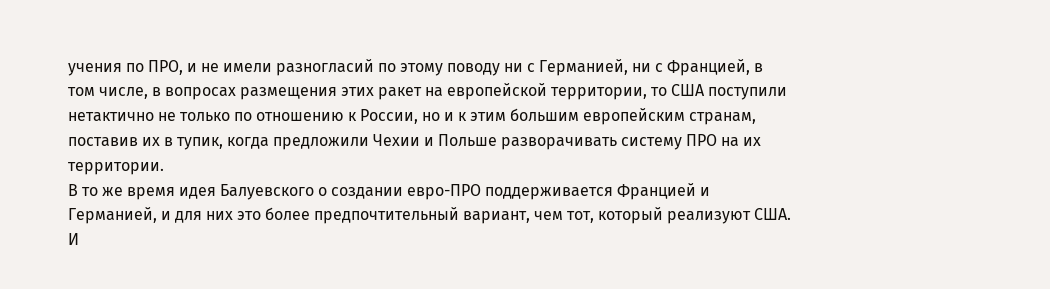учения по ПРО, и не имели разногласий по этому поводу ни с Германией, ни с Францией, в том числе, в вопросах размещения этих ракет на европейской территории, то США поступили нетактично не только по отношению к России, но и к этим большим европейским странам, поставив их в тупик, когда предложили Чехии и Польше разворачивать систему ПРО на их территории.
В то же время идея Балуевского о создании евро-ПРО поддерживается Францией и Германией, и для них это более предпочтительный вариант, чем тот, который реализуют США.
И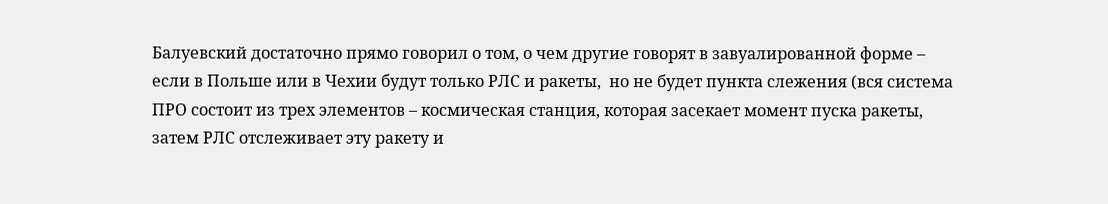Балуевский достаточно прямо говорил о том, о чем другие говорят в завуалированной форме – если в Польше или в Чехии будут только РЛС и ракеты,  но не будет пункта слежения (вся система ПРО состоит из трех элементов – космическая станция, которая засекает момент пуска ракеты, затем РЛС отслеживает эту ракету и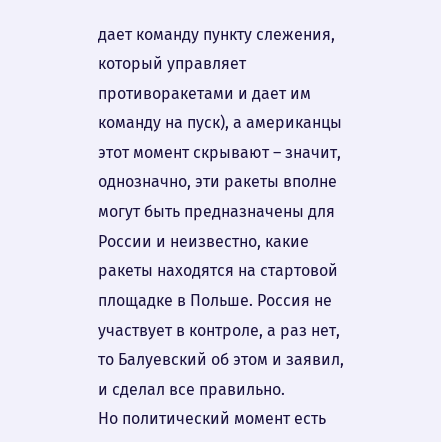дает команду пункту слежения, который управляет противоракетами и дает им команду на пуск), а американцы этот момент скрывают – значит, однозначно, эти ракеты вполне могут быть предназначены для России и неизвестно, какие ракеты находятся на стартовой площадке в Польше. Россия не участвует в контроле, а раз нет, то Балуевский об этом и заявил, и сделал все правильно.
Но политический момент есть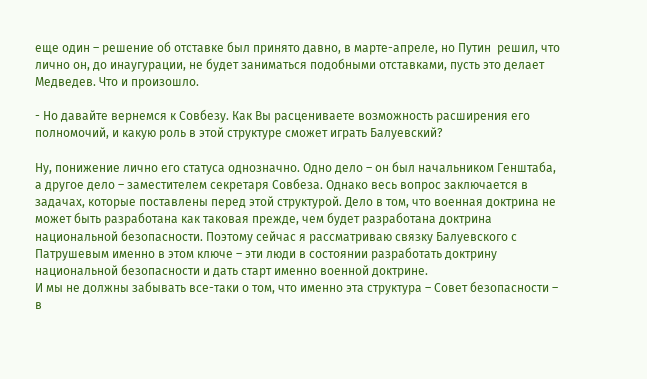еще один – решение об отставке был принято давно, в марте-апреле, но Путин  решил, что лично он, до инаугурации, не будет заниматься подобными отставками, пусть это делает Медведев. Что и произошло.

- Но давайте вернемся к Совбезу. Как Вы расцениваете возможность расширения его полномочий, и какую роль в этой структуре сможет играть Балуевский?

Ну, понижение лично его статуса однозначно. Одно дело – он был начальником Генштаба, а другое дело – заместителем секретаря Совбеза. Однако весь вопрос заключается в задачах, которые поставлены перед этой структурой. Дело в том, что военная доктрина не может быть разработана как таковая прежде, чем будет разработана доктрина национальной безопасности. Поэтому сейчас я рассматриваю связку Балуевского с Патрушевым именно в этом ключе – эти люди в состоянии разработать доктрину национальной безопасности и дать старт именно военной доктрине.
И мы не должны забывать все-таки о том, что именно эта структура – Совет безопасности – в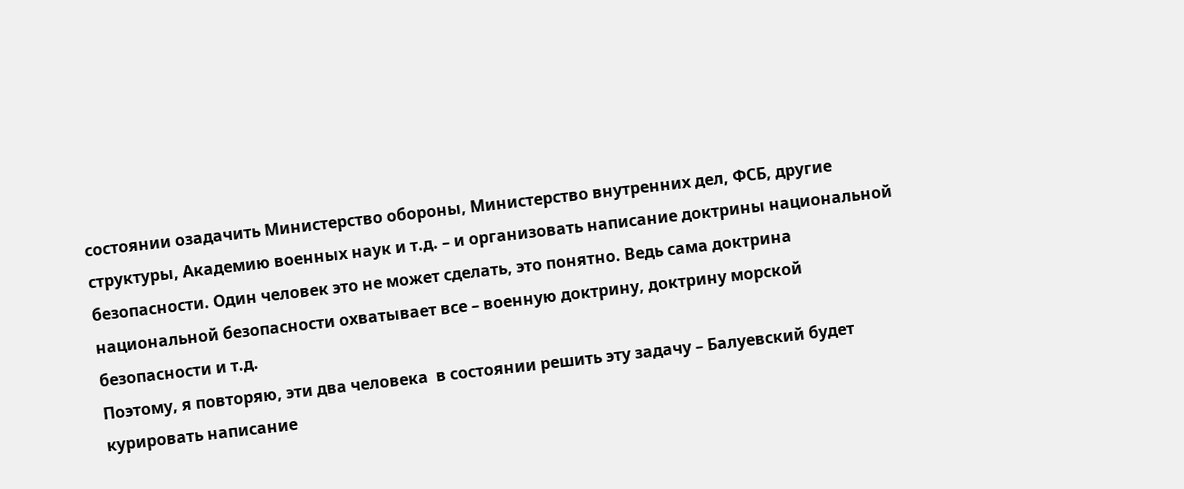состоянии озадачить Министерство обороны, Министерство внутренних дел, ФСБ, другие структуры, Академию военных наук и т.д. – и организовать написание доктрины национальной безопасности. Один человек это не может сделать, это понятно. Ведь сама доктрина национальной безопасности охватывает все – военную доктрину, доктрину морской безопасности и т.д.
Поэтому, я повторяю, эти два человека  в состоянии решить эту задачу – Балуевский будет курировать написание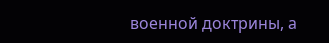военной доктрины, а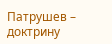Патрушев – доктрину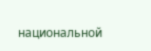национальной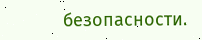безопасности.